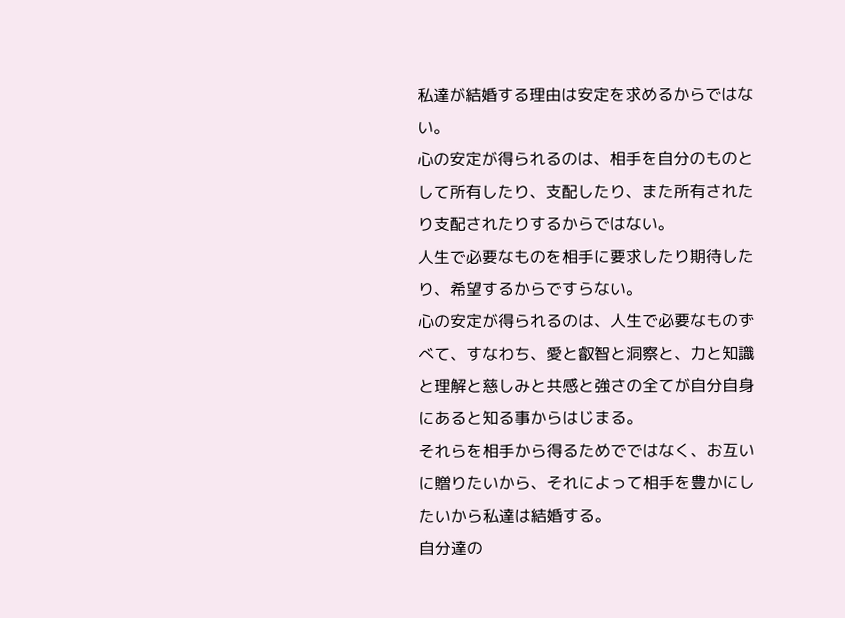私達が結婚する理由は安定を求めるからではない。
心の安定が得られるのは、相手を自分のものとして所有したり、支配したり、また所有されたり支配されたりするからではない。
人生で必要なものを相手に要求したり期待したり、希望するからですらない。
心の安定が得られるのは、人生で必要なものずべて、すなわち、愛と叡智と洞察と、力と知識と理解と慈しみと共感と強さの全てが自分自身にあると知る事からはじまる。
それらを相手から得るためでではなく、お互いに贈りたいから、それによって相手を豊かにしたいから私達は結婚する。
自分達の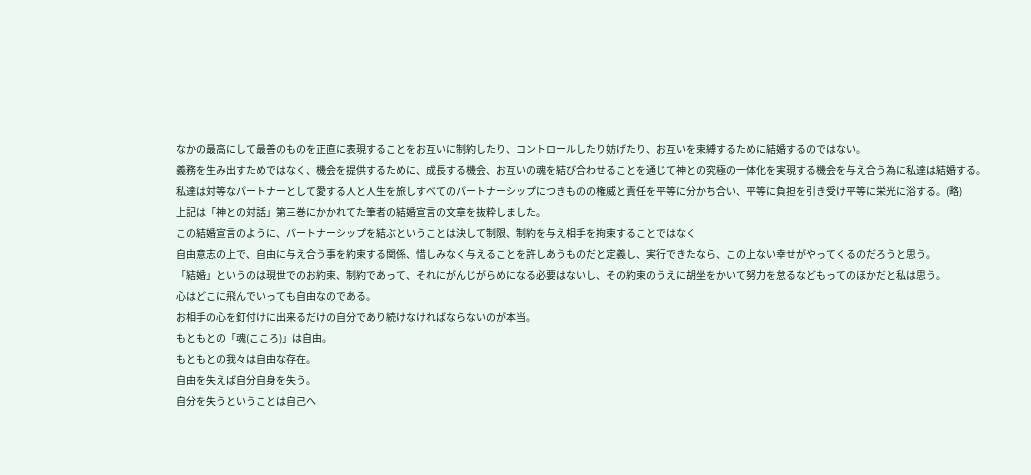なかの最高にして最善のものを正直に表現することをお互いに制約したり、コントロールしたり妨げたり、お互いを束縛するために結婚するのではない。
義務を生み出すためではなく、機会を提供するために、成長する機会、お互いの魂を結び合わせることを通じて神との究極の一体化を実現する機会を与え合う為に私達は結婚する。
私達は対等なパートナーとして愛する人と人生を旅しすべてのパートナーシップにつきものの権威と責任を平等に分かち合い、平等に負担を引き受け平等に栄光に浴する。(略)
上記は「神との対話」第三巻にかかれてた筆者の結婚宣言の文章を抜粋しました。
この結婚宣言のように、パートナーシップを結ぶということは決して制限、制約を与え相手を拘束することではなく
自由意志の上で、自由に与え合う事を約束する関係、惜しみなく与えることを許しあうものだと定義し、実行できたなら、この上ない幸せがやってくるのだろうと思う。
「結婚」というのは現世でのお約束、制約であって、それにがんじがらめになる必要はないし、その約束のうえに胡坐をかいて努力を怠るなどもってのほかだと私は思う。
心はどこに飛んでいっても自由なのである。
お相手の心を釘付けに出来るだけの自分であり続けなければならないのが本当。
もともとの「魂(こころ)」は自由。
もともとの我々は自由な存在。
自由を失えば自分自身を失う。
自分を失うということは自己へ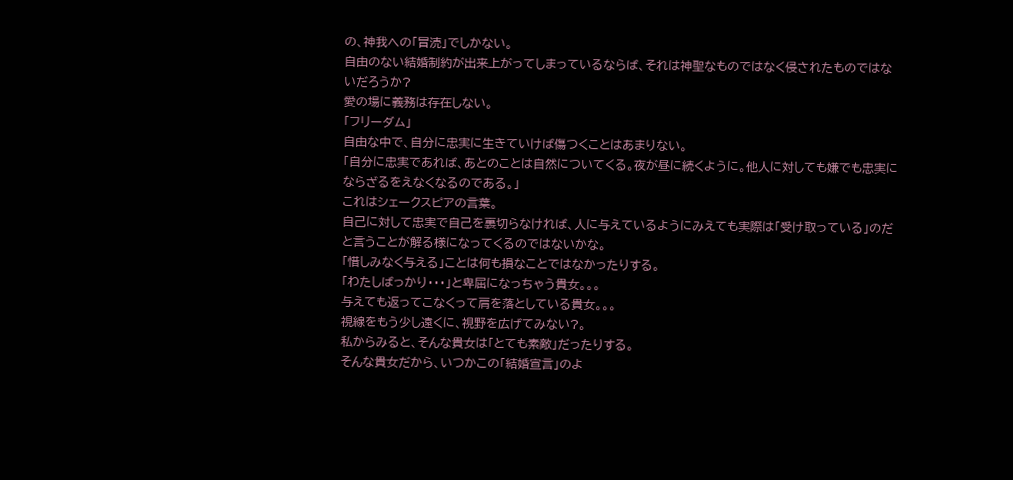の、神我への「冒涜」でしかない。
自由のない結婚制約が出来上がってしまっているならば、それは神聖なものではなく侵されたものではないだろうか?
愛の場に義務は存在しない。
「フリーダム」
自由な中で、自分に忠実に生きていけば傷つくことはあまりない。
「自分に忠実であれば、あとのことは自然についてくる。夜が昼に続くように。他人に対しても嫌でも忠実にならざるをえなくなるのである。」
これはシェークスピアの言葉。
自己に対して忠実で自己を裏切らなければ、人に与えているようにみえても実際は「受け取っている」のだと言うことが解る様になってくるのではないかな。
「惜しみなく与える」ことは何も損なことではなかったりする。
「わたしばっかり・・・」と卑屈になっちゃう貴女。。。
与えても返ってこなくって肩を落としている貴女。。。
視線をもう少し遠くに、視野を広げてみない?。
私からみると、そんな貴女は「とても素敵」だったりする。
そんな貴女だから、いつかこの「結婚宣言」のよ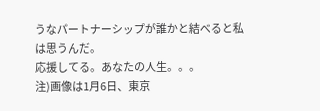うなパートナーシップが誰かと結べると私は思うんだ。
応援してる。あなたの人生。。。
注)画像は1月6日、東京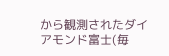から観測されたダイアモンド富士(毎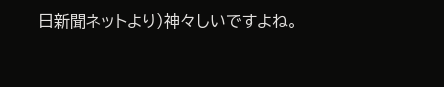日新聞ネットより)神々しいですよね。